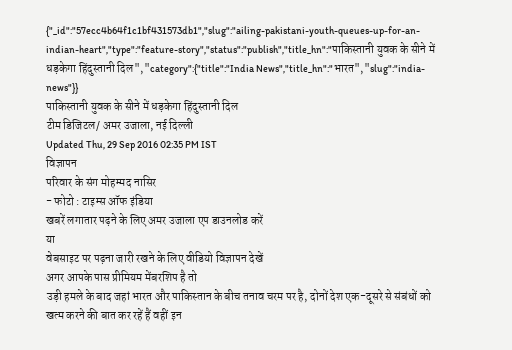{"_id":"57ecc4b64f1c1bf431573db1","slug":"ailing-pakistani-youth-queues-up-for-an-indian-heart","type":"feature-story","status":"publish","title_hn":"पाकिस्तानी युवक के सीने में धड़केगा हिंदुस्तानी दिल","category":{"title":"India News","title_hn":"भारत","slug":"india-news"}}
पाकिस्तानी युवक के सीने में धड़केगा हिंदुस्तानी दिल
टीम डिजिटल/ अमर उजाला, नई दिल्ली
Updated Thu, 29 Sep 2016 02:35 PM IST
विज्ञापन
परिवार के संग मोहम्मद नासिर
- फोटो : टाइम्स ऑफ इंडिया
खबरें लगातार पढ़ने के लिए अमर उजाला एप डाउनलोड करें
या
वेबसाइट पर पढ़ना जारी रखने के लिए वीडियो विज्ञापन देखें
अगर आपके पास प्रीमियम मेंबरशिप है तो
उड़ी हमले के बाद जहां भारत और पाकिस्तान के बीच तनाव चरम पर है, दोनों देश एक-दूसरे से संबंधों को खत्म करने की बात कर रहें हैं वहीं इन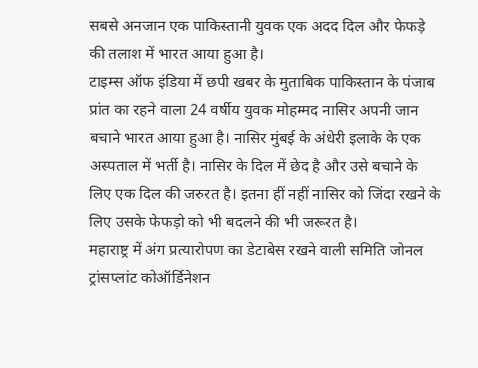सबसे अनजान एक पाकिस्तानी युवक एक अदद दिल और फेफड़े की तलाश में भारत आया हुआ है।
टाइम्स ऑफ इंडिया में छपी खबर के मुताबिक पाकिस्तान के पंजाब प्रांत का रहने वाला 24 वर्षीय युवक मोहम्मद नासिर अपनी जान बचाने भारत आया हुआ है। नासिर मुंबई के अंधेरी इलाके के एक अस्पताल में भर्ती है। नासिर के दिल में छेद है और उसे बचाने के लिए एक दिल की जरुरत है। इतना हीं नहीं नासिर को जिंदा रखने के लिए उसके फेफड़ो को भी बदलने की भी जरूरत है।
महाराष्ट्र में अंग प्रत्यारोपण का डेटाबेस रखने वाली समिति जोनल ट्रांसप्लांट कोऑर्डिनेशन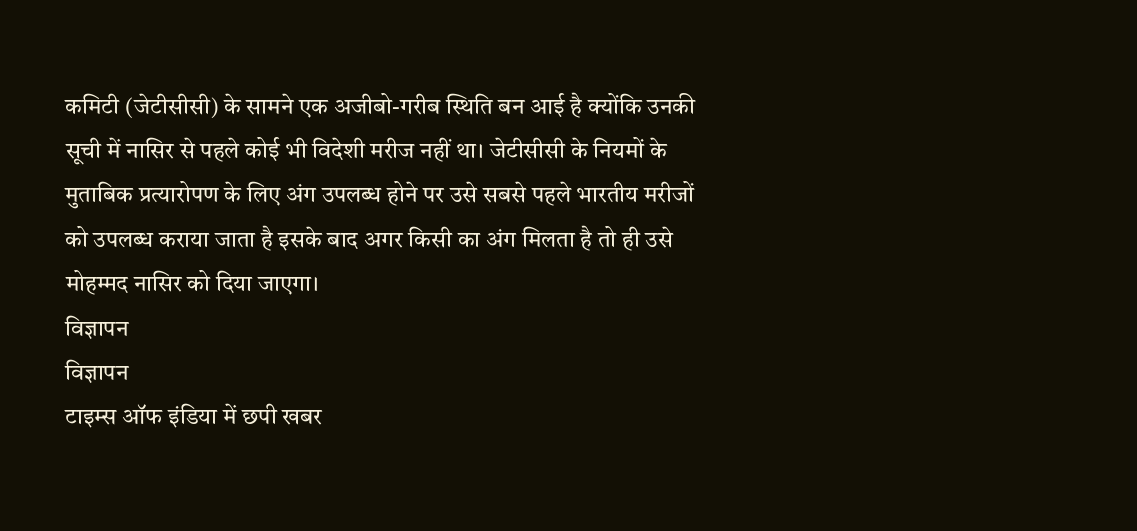कमिटी (जेटीसीसी) के सामने एक अजीबो-गरीब स्थिति बन आई है क्योंकि उनकी सूची में नासिर से पहले कोई भी विदेशी मरीज नहीं था। जेटीसीसी के नियमों के मुताबिक प्रत्यारोपण के लिए अंग उपलब्ध होने पर उसे सबसे पहले भारतीय मरीजों को उपलब्ध कराया जाता है इसके बाद अगर किसी का अंग मिलता है तो ही उसे मोहम्मद नासिर को दिया जाएगा।
विज्ञापन
विज्ञापन
टाइम्स ऑफ इंडिया में छपी खबर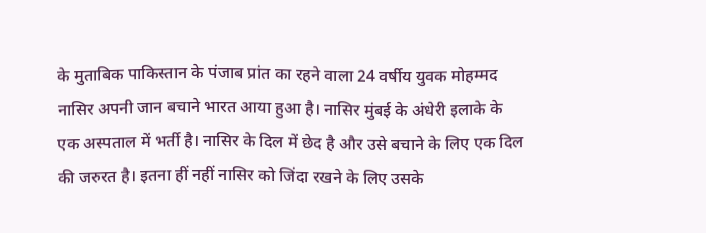के मुताबिक पाकिस्तान के पंजाब प्रांत का रहने वाला 24 वर्षीय युवक मोहम्मद नासिर अपनी जान बचाने भारत आया हुआ है। नासिर मुंबई के अंधेरी इलाके के एक अस्पताल में भर्ती है। नासिर के दिल में छेद है और उसे बचाने के लिए एक दिल की जरुरत है। इतना हीं नहीं नासिर को जिंदा रखने के लिए उसके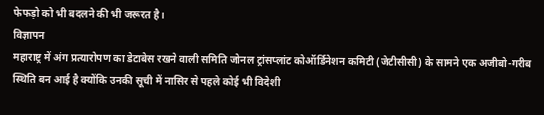फेफड़ो को भी बदलने की भी जरूरत है।
विज्ञापन
महाराष्ट्र में अंग प्रत्यारोपण का डेटाबेस रखने वाली समिति जोनल ट्रांसप्लांट कोऑर्डिनेशन कमिटी (जेटीसीसी) के सामने एक अजीबो-गरीब स्थिति बन आई है क्योंकि उनकी सूची में नासिर से पहले कोई भी विदेशी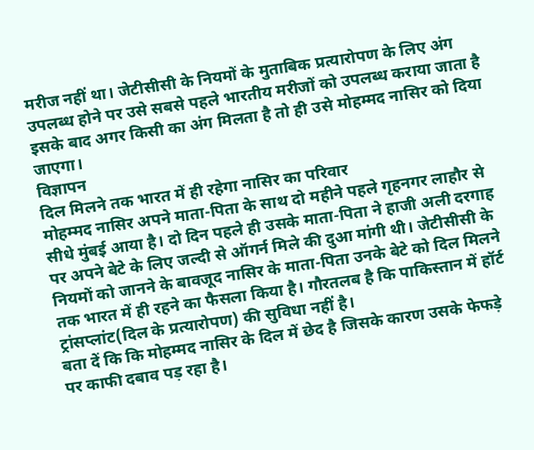मरीज नहीं था। जेटीसीसी के नियमों के मुताबिक प्रत्यारोपण के लिए अंग उपलब्ध होने पर उसे सबसे पहले भारतीय मरीजों को उपलब्ध कराया जाता है इसके बाद अगर किसी का अंग मिलता है तो ही उसे मोहम्मद नासिर को दिया जाएगा।
विज्ञापन
दिल मिलने तक भारत में ही रहेगा नासिर का परिवार
मोहम्मद नासिर अपने माता-पिता के साथ दो महीने पहले गृहनगर लाहौर से सीधे मुंबई आया है। दो दिन पहले ही उसके माता-पिता ने हाजी अली दरगाह पर अपने बेटे के लिए जल्दी से ऑगर्न मिले की दुआ मांगी थी। जेटीसीसी के नियमों को जानने के बावजूद नासिर के माता-पिता उनके बेटे को दिल मिलने तक भारत में ही रहने का फैसला किया है। गौरतलब है कि पाकिस्तान में हॉर्ट ट्रांसप्लांट(दिल के प्रत्यारोपण) की सुविधा नहीं है।
बता दें कि कि मोहम्मद नासिर के दिल में छेद है जिसके कारण उसके फेफड़े पर काफी दबाव पड़ रहा है।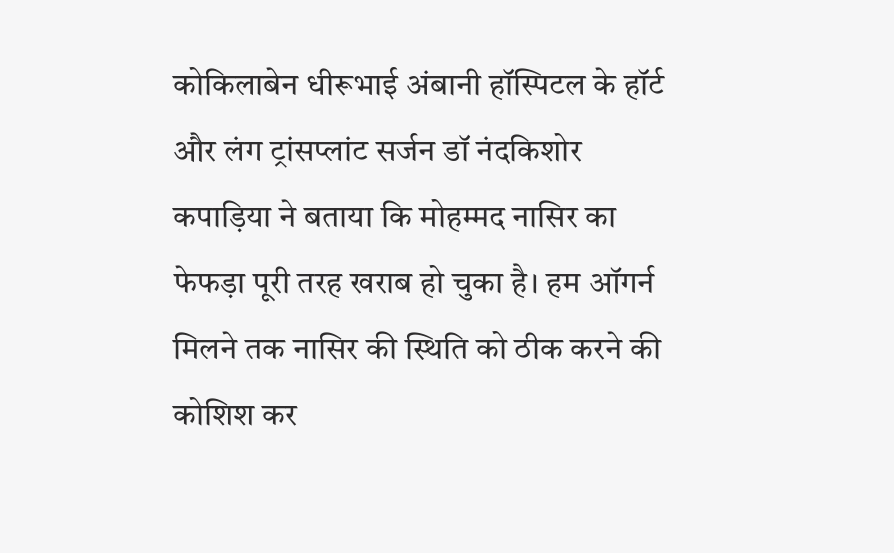कोकिलाबेन धीरूभाई अंबानी हॉस्पिटल के हॉर्ट और लंग ट्रांसप्लांट सर्जन डॉ नंदकिशोर कपाड़िया ने बताया कि मोहम्मद नासिर का फेफड़ा पूरी तरह खराब हो चुका है। हम ऑगर्न मिलने तक नासिर की स्थिति को ठीक करने की कोशिश कर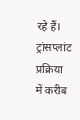रहे हैं। ट्रांसप्लांट प्रक्रिया में करीब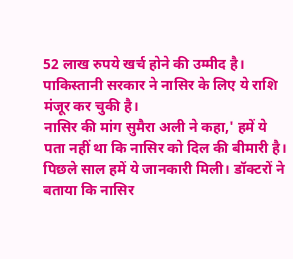52 लाख रुपये खर्च होने की उम्मीद है। पाकिस्तानी सरकार ने नासिर के लिए ये राशि मंजूर कर चुकी है।
नासिर की मांग सुमैरा अली ने कहा,' हमें ये पता नहीं था कि नासिर को दिल की बीमारी है। पिछले साल हमें ये जानकारी मिली। डॉक्टरों ने बताया कि नासिर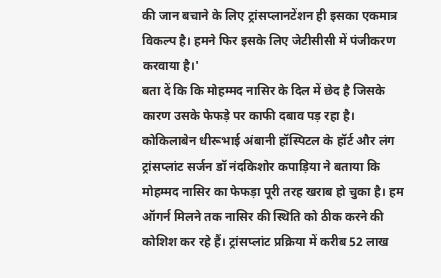की जान बचाने के लिए ट्रांसप्लानटेंशन ही इसका एकमात्र विकल्प है। हमने फिर इसके लिए जेटीसीसी में पंजीकरण करवाया है।'
बता दें कि कि मोहम्मद नासिर के दिल में छेद है जिसके कारण उसके फेफड़े पर काफी दबाव पड़ रहा है। कोकिलाबेन धीरूभाई अंबानी हॉस्पिटल के हॉर्ट और लंग ट्रांसप्लांट सर्जन डॉ नंदकिशोर कपाड़िया ने बताया कि मोहम्मद नासिर का फेफड़ा पूरी तरह खराब हो चुका है। हम ऑगर्न मिलने तक नासिर की स्थिति को ठीक करने की कोशिश कर रहे हैं। ट्रांसप्लांट प्रक्रिया में करीब 52 लाख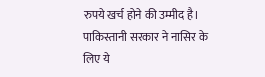रुपये खर्च होने की उम्मीद है। पाकिस्तानी सरकार ने नासिर के लिए ये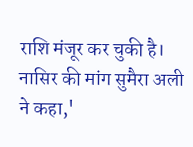राशि मंजूर कर चुकी है।
नासिर की मांग सुमैरा अली ने कहा,'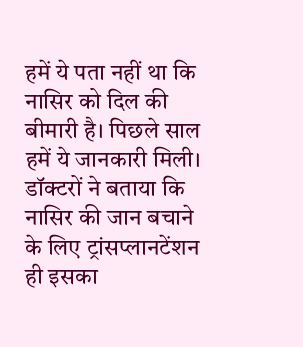हमें ये पता नहीं था कि नासिर को दिल की बीमारी है। पिछले साल हमें ये जानकारी मिली। डॉक्टरों ने बताया कि नासिर की जान बचाने के लिए ट्रांसप्लानटेंशन ही इसका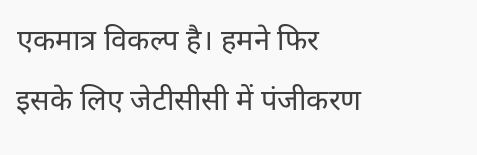एकमात्र विकल्प है। हमने फिर इसके लिए जेटीसीसी में पंजीकरण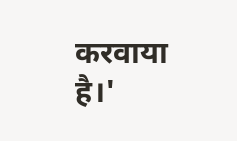करवाया है।'